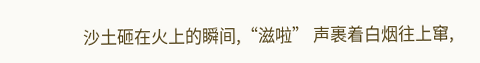沙土砸在火上的瞬间,“滋啦” 声裹着白烟往上窜,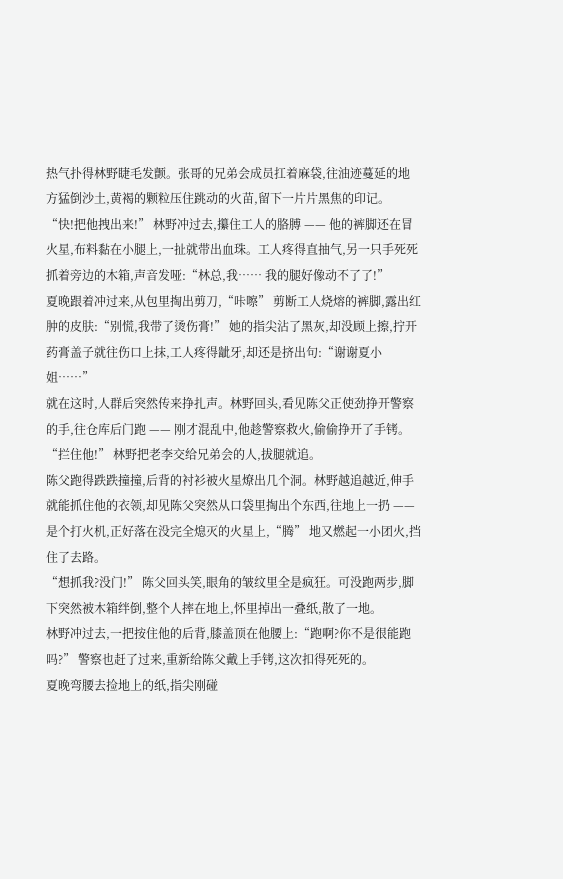热气扑得林野睫毛发颤。张哥的兄弟会成员扛着麻袋,往油迹蔓延的地方猛倒沙土,黄褐的颗粒压住跳动的火苗,留下一片片黑焦的印记。
“快!把他拽出来!” 林野冲过去,攥住工人的胳膊 —— 他的裤脚还在冒火星,布料黏在小腿上,一扯就带出血珠。工人疼得直抽气,另一只手死死抓着旁边的木箱,声音发哑:“林总,我…… 我的腿好像动不了了!”
夏晚跟着冲过来,从包里掏出剪刀,“咔嚓” 剪断工人烧熔的裤脚,露出红肿的皮肤:“别慌,我带了烫伤膏!” 她的指尖沾了黑灰,却没顾上擦,拧开药膏盖子就往伤口上抹,工人疼得龇牙,却还是挤出句:“谢谢夏小姐……”
就在这时,人群后突然传来挣扎声。林野回头,看见陈父正使劲挣开警察的手,往仓库后门跑 —— 刚才混乱中,他趁警察救火,偷偷挣开了手铐。“拦住他!” 林野把老李交给兄弟会的人,拔腿就追。
陈父跑得跌跌撞撞,后背的衬衫被火星燎出几个洞。林野越追越近,伸手就能抓住他的衣领,却见陈父突然从口袋里掏出个东西,往地上一扔 —— 是个打火机,正好落在没完全熄灭的火星上,“腾” 地又燃起一小团火,挡住了去路。
“想抓我?没门!” 陈父回头笑,眼角的皱纹里全是疯狂。可没跑两步,脚下突然被木箱绊倒,整个人摔在地上,怀里掉出一叠纸,散了一地。
林野冲过去,一把按住他的后背,膝盖顶在他腰上:“跑啊?你不是很能跑吗?” 警察也赶了过来,重新给陈父戴上手铐,这次扣得死死的。
夏晚弯腰去捡地上的纸,指尖刚碰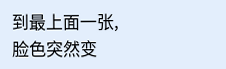到最上面一张,脸色突然变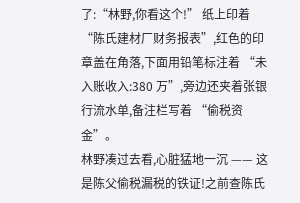了:“林野,你看这个!” 纸上印着 “陈氏建材厂财务报表”,红色的印章盖在角落,下面用铅笔标注着 “未入账收入:380 万”,旁边还夹着张银行流水单,备注栏写着 “偷税资金”。
林野凑过去看,心脏猛地一沉 —— 这是陈父偷税漏税的铁证!之前查陈氏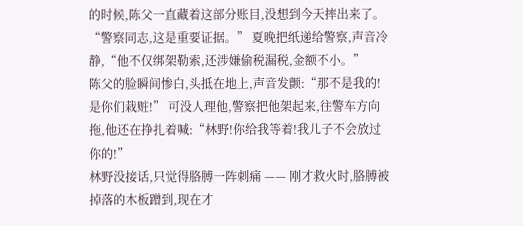的时候,陈父一直藏着这部分账目,没想到今天摔出来了。“警察同志,这是重要证据。” 夏晚把纸递给警察,声音冷静,“他不仅绑架勒索,还涉嫌偷税漏税,金额不小。”
陈父的脸瞬间惨白,头抵在地上,声音发颤:“那不是我的!是你们栽赃!” 可没人理他,警察把他架起来,往警车方向拖,他还在挣扎着喊:“林野!你给我等着!我儿子不会放过你的!”
林野没接话,只觉得胳膊一阵刺痛 —— 刚才救火时,胳膊被掉落的木板蹭到,现在才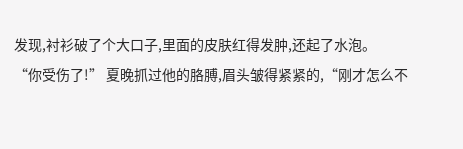发现,衬衫破了个大口子,里面的皮肤红得发肿,还起了水泡。
“你受伤了!” 夏晚抓过他的胳膊,眉头皱得紧紧的,“刚才怎么不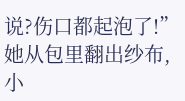说?伤口都起泡了!” 她从包里翻出纱布,小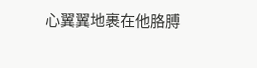心翼翼地裹在他胳膊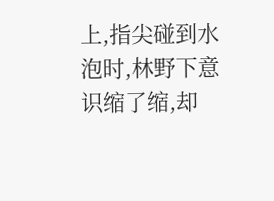上,指尖碰到水泡时,林野下意识缩了缩,却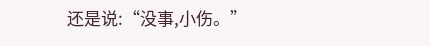还是说:“没事,小伤。”